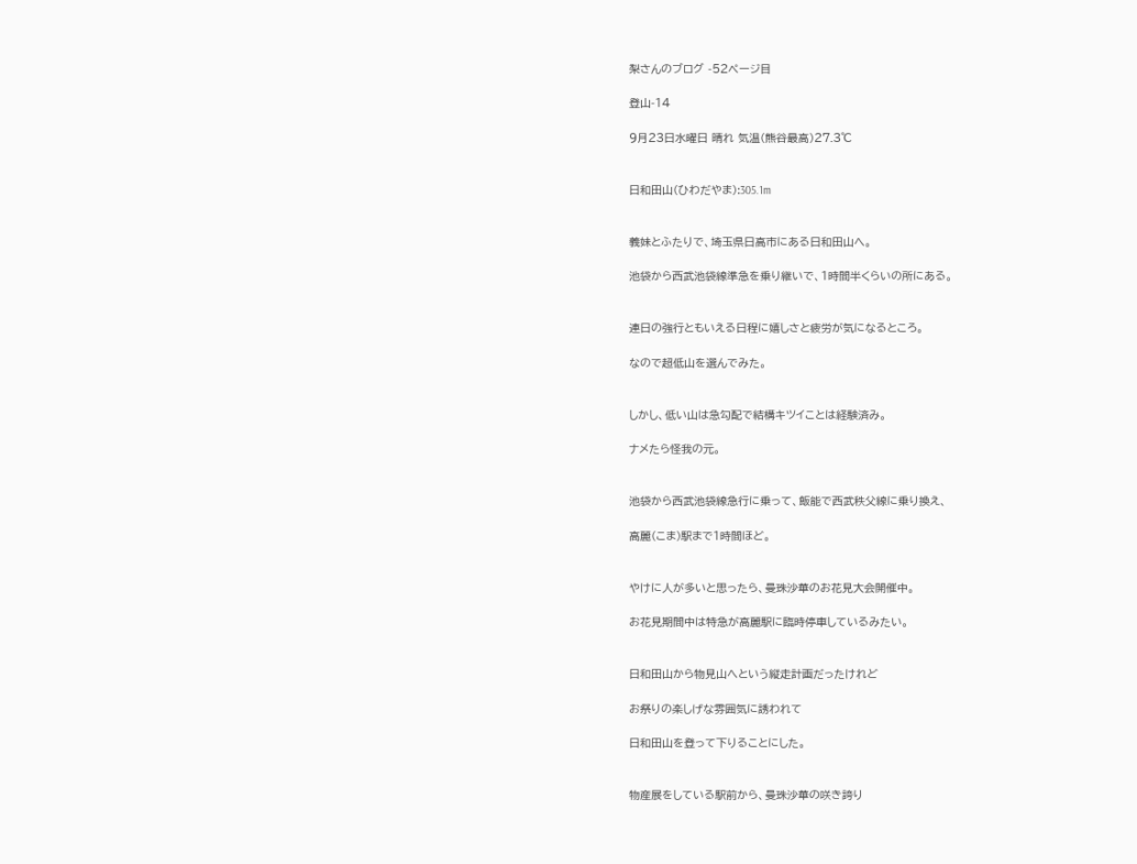梨さんのブログ -52ページ目

登山-14

9月23日水曜日 晴れ 気温(熊谷最高)27.3℃


日和田山(ひわだやま):305.1m


義妹とふたりで、埼玉県日高市にある日和田山へ。

池袋から西武池袋線準急を乗り継いで、1時間半くらいの所にある。


連日の強行ともいえる日程に嬉しさと疲労が気になるところ。

なので超低山を選んでみた。


しかし、低い山は急勾配で結構キツイことは経験済み。

ナメたら怪我の元。


池袋から西武池袋線急行に乗って、飯能で西武秩父線に乗り換え、

高麗(こま)駅まで1時間ほど。


やけに人が多いと思ったら、曼珠沙華のお花見大会開催中。

お花見期間中は特急が高麗駅に臨時停車しているみたい。


日和田山から物見山へという縦走計画だったけれど

お祭りの楽しげな雰囲気に誘われて

日和田山を登って下りることにした。


物産展をしている駅前から、曼珠沙華の咲き誇り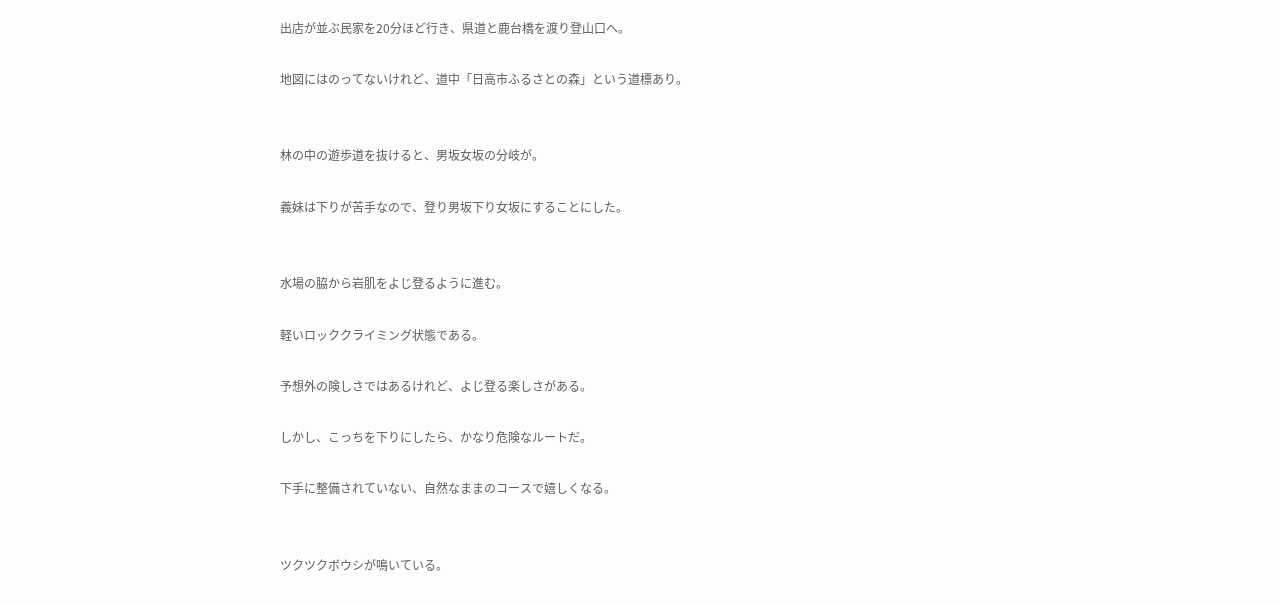出店が並ぶ民家を20分ほど行き、県道と鹿台橋を渡り登山口へ。

地図にはのってないけれど、道中「日高市ふるさとの森」という道標あり。


林の中の遊歩道を抜けると、男坂女坂の分岐が。

義妹は下りが苦手なので、登り男坂下り女坂にすることにした。


水場の脇から岩肌をよじ登るように進む。

軽いロッククライミング状態である。

予想外の険しさではあるけれど、よじ登る楽しさがある。

しかし、こっちを下りにしたら、かなり危険なルートだ。

下手に整備されていない、自然なままのコースで嬉しくなる。


ツクツクボウシが鳴いている。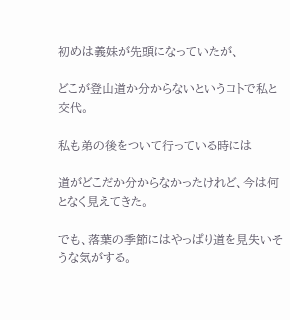初めは義妹が先頭になっていたが、

どこが登山道か分からないというコトで私と交代。

私も弟の後をついて行っている時には

道がどこだか分からなかったけれど、今は何となく見えてきた。

でも、落葉の季節にはやっぱり道を見失いそうな気がする。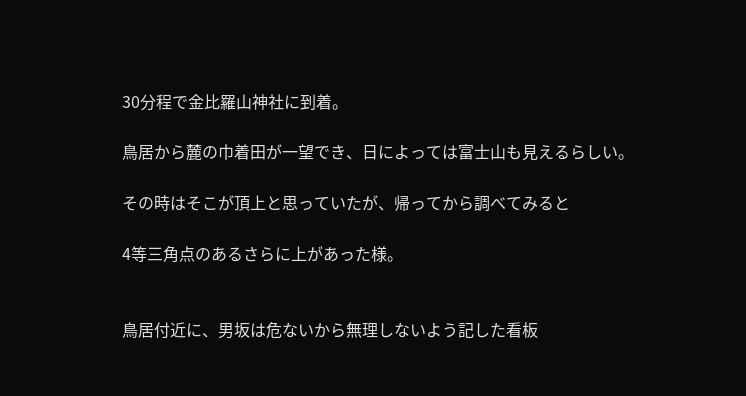30分程で金比羅山神社に到着。

鳥居から麓の巾着田が一望でき、日によっては富士山も見えるらしい。

その時はそこが頂上と思っていたが、帰ってから調べてみると

4等三角点のあるさらに上があった様。


鳥居付近に、男坂は危ないから無理しないよう記した看板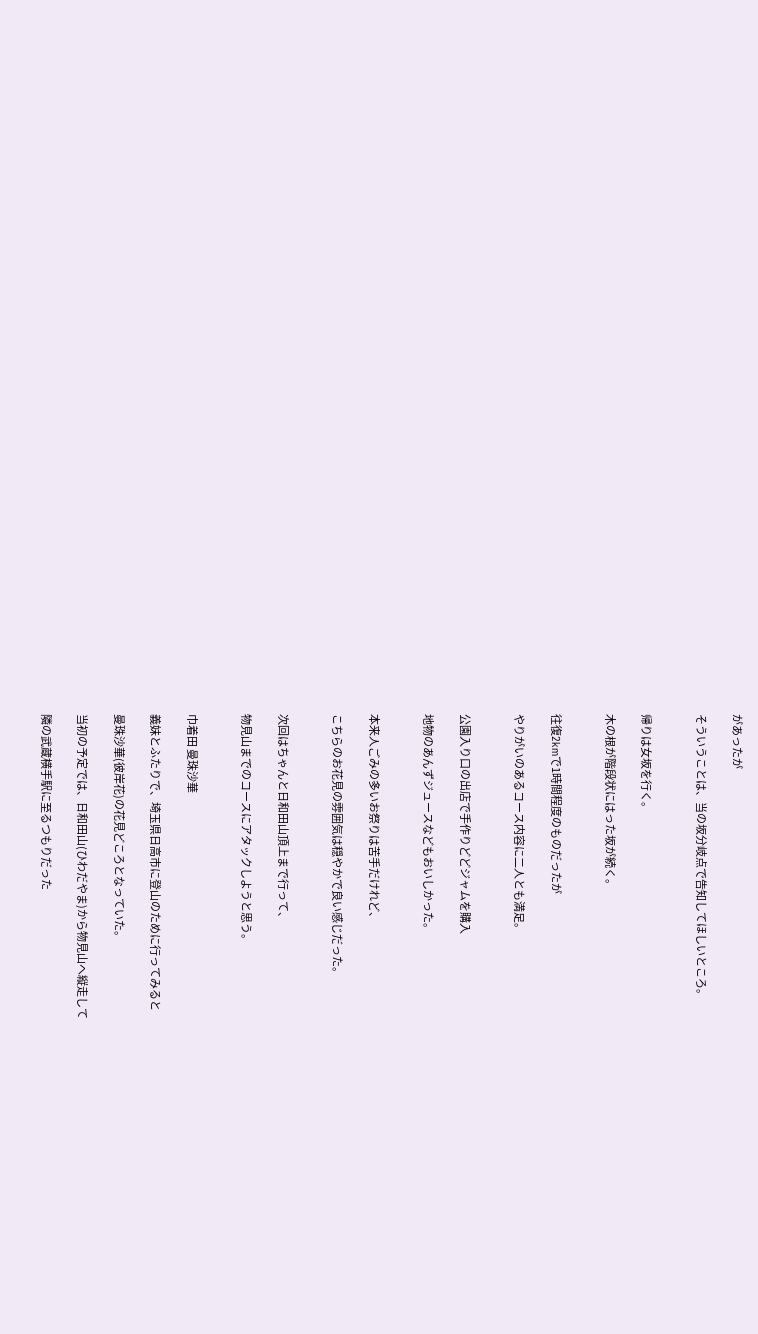があったが

そういうことは、当の坂分岐点で告知してほしいところ。


帰りは女坂を行く。

木の根が階段状にはった坂が続く。


往復2kmで1時間程度のものだったが

やりがいのあるコース内容に二人とも満足。


公園入り口の出店で手作りどどジャムを購入

地物のあんずジュースなどもおいしかった。


本来人ごみの多いお祭りは苦手だけれど、

こちらのお花見の雰囲気は穏やかで良い感じだった。


次回はちゃんと日和田山頂上まで行って、

物見山までのコースにアタックしようと思う。


巾着田 曼珠沙華

義妹とふたりで、埼玉県日高市に登山のために行ってみると

曼珠沙華(彼岸花)の花見どころとなっていた。

当初の予定では、日和田山(ひわだやま)から物見山へ縦走して

隣の武蔵横手駅に至るつもりだった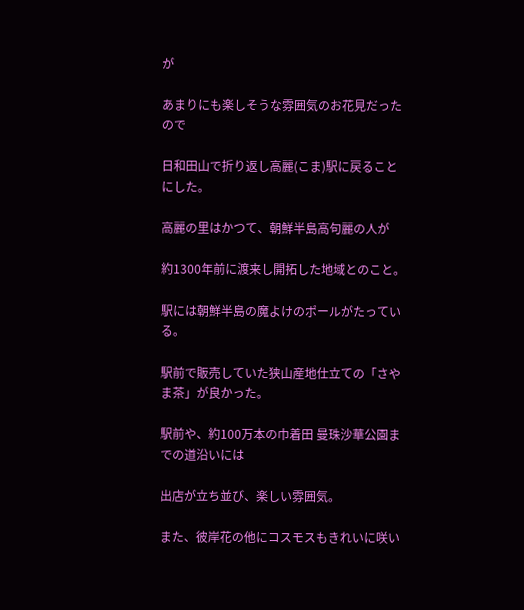が

あまりにも楽しそうな雰囲気のお花見だったので

日和田山で折り返し高麗(こま)駅に戻ることにした。

高麗の里はかつて、朝鮮半島高句麗の人が

約1300年前に渡来し開拓した地域とのこと。

駅には朝鮮半島の魔よけのポールがたっている。

駅前で販売していた狭山産地仕立ての「さやま茶」が良かった。

駅前や、約100万本の巾着田 曼珠沙華公園までの道沿いには

出店が立ち並び、楽しい雰囲気。

また、彼岸花の他にコスモスもきれいに咲い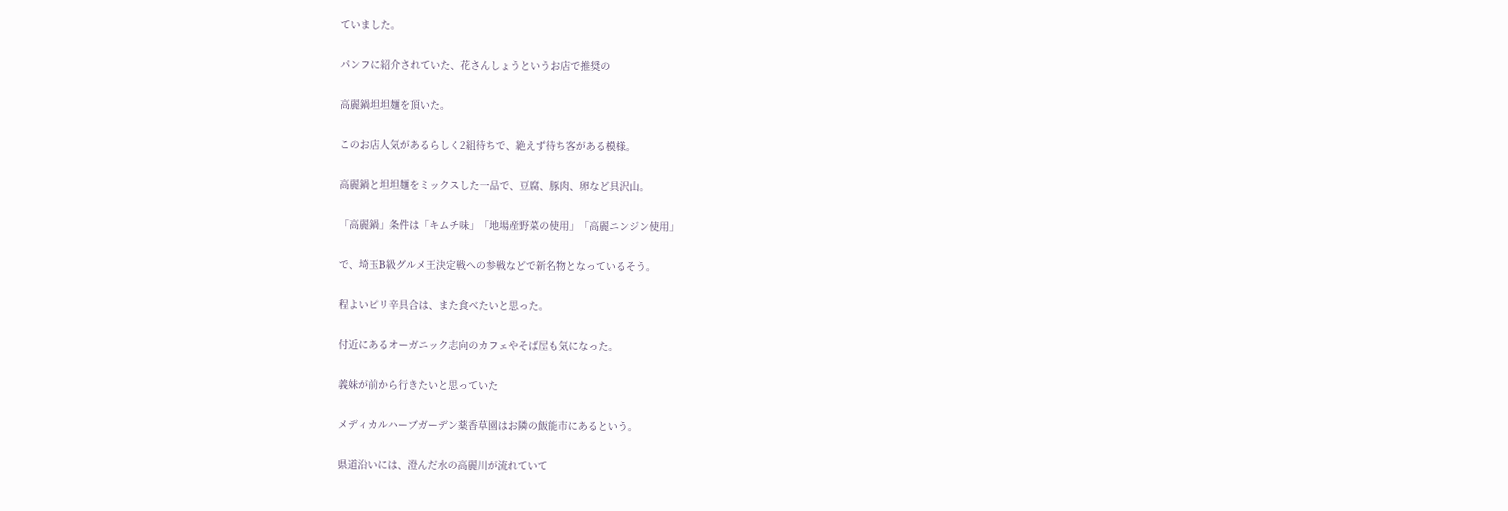ていました。

パンフに紹介されていた、花さんしょうというお店で推奨の

高麗鍋坦坦麺を頂いた。

このお店人気があるらしく2組待ちで、絶えず待ち客がある模様。

高麗鍋と坦坦麺をミックスした一品で、豆腐、豚肉、卵など具沢山。

「高麗鍋」条件は「キムチ味」「地場産野菜の使用」「高麗ニンジン使用」

で、埼玉B級グルメ王決定戦への参戦などで新名物となっているそう。

程よいピリ辛具合は、また食べたいと思った。

付近にあるオーガニック志向のカフェやそば屋も気になった。

義妹が前から行きたいと思っていた

メディカルハーブガーデン薬香草園はお隣の飯能市にあるという。

県道沿いには、澄んだ水の高麗川が流れていて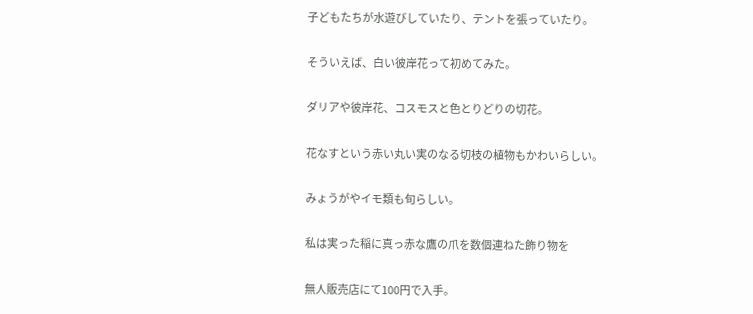子どもたちが水遊びしていたり、テントを張っていたり。

そういえば、白い彼岸花って初めてみた。

ダリアや彼岸花、コスモスと色とりどりの切花。

花なすという赤い丸い実のなる切枝の植物もかわいらしい。

みょうがやイモ類も旬らしい。

私は実った稲に真っ赤な鷹の爪を数個連ねた飾り物を

無人販売店にて100円で入手。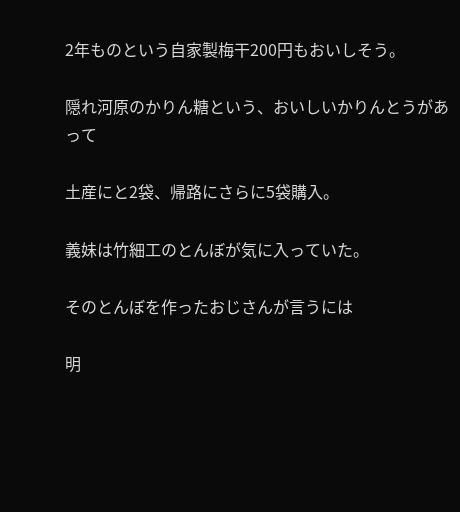2年ものという自家製梅干200円もおいしそう。

隠れ河原のかりん糖という、おいしいかりんとうがあって

土産にと2袋、帰路にさらに5袋購入。

義妹は竹細工のとんぼが気に入っていた。

そのとんぼを作ったおじさんが言うには

明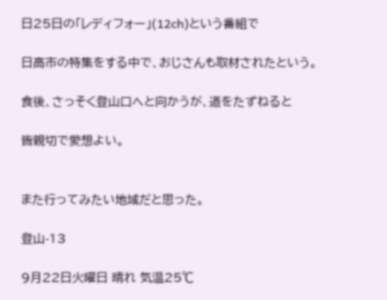日25日の「レディフォー」(12ch)という番組で

日高市の特集をする中で、おじさんも取材されたという。

食後、さっそく登山口へと向かうが、道をたずねると

皆親切で愛想よい。


また行ってみたい地域だと思った。

登山-13

9月22日火曜日 晴れ 気温25℃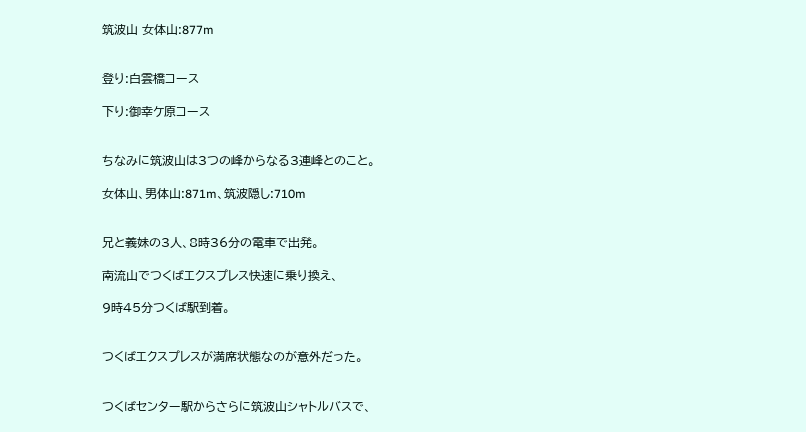筑波山 女体山:877m


登り:白雲橋コース

下り:御幸ケ原コース


ちなみに筑波山は3つの峰からなる3連峰とのこと。

女体山、男体山:871m、筑波隠し:710m


兄と義妹の3人、8時36分の電車で出発。

南流山でつくばエクスプレス快速に乗り換え、

9時45分つくば駅到着。


つくばエクスプレスが満席状態なのが意外だった。


つくばセンター駅からさらに筑波山シャトルバスで、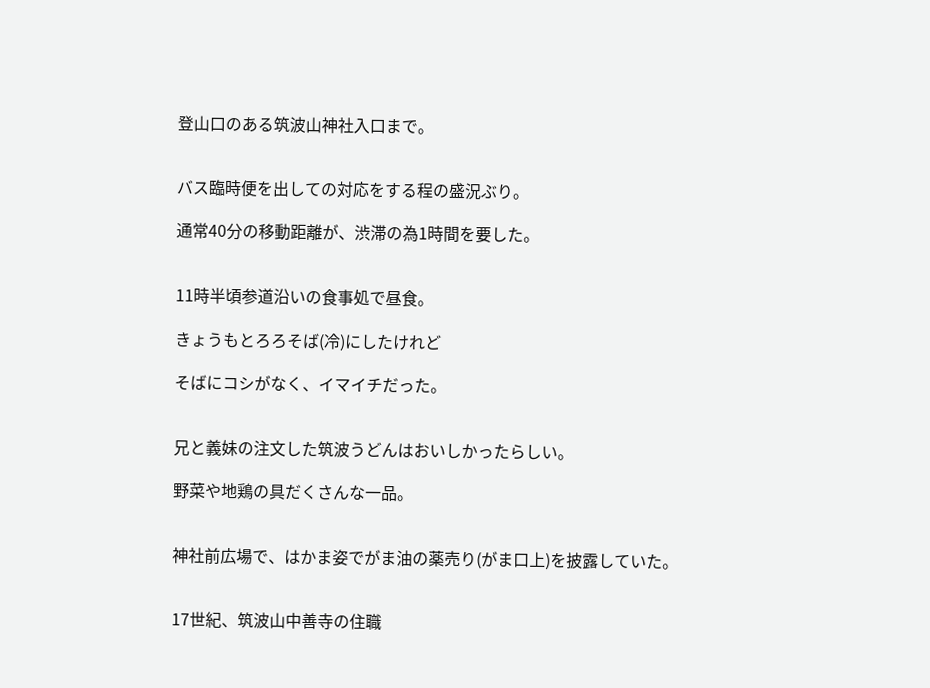登山口のある筑波山神社入口まで。


バス臨時便を出しての対応をする程の盛況ぶり。

通常40分の移動距離が、渋滞の為1時間を要した。


11時半頃参道沿いの食事処で昼食。

きょうもとろろそば(冷)にしたけれど

そばにコシがなく、イマイチだった。


兄と義妹の注文した筑波うどんはおいしかったらしい。

野菜や地鶏の具だくさんな一品。


神社前広場で、はかま姿でがま油の薬売り(がま口上)を披露していた。


17世紀、筑波山中善寺の住職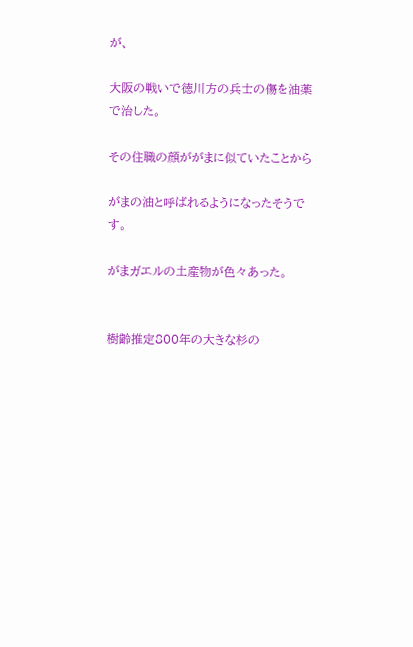が、

大阪の戦いで徳川方の兵士の傷を油薬で治した。

その住職の顔ががまに似ていたことから

がまの油と呼ばれるようになったそうです。

がまガエルの土産物が色々あった。


樹齢推定800年の大きな杉の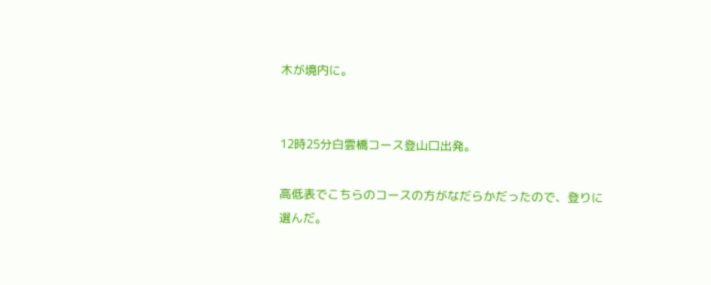木が境内に。


12時25分白雲橋コース登山口出発。

高低表でこちらのコースの方がなだらかだったので、登りに選んだ。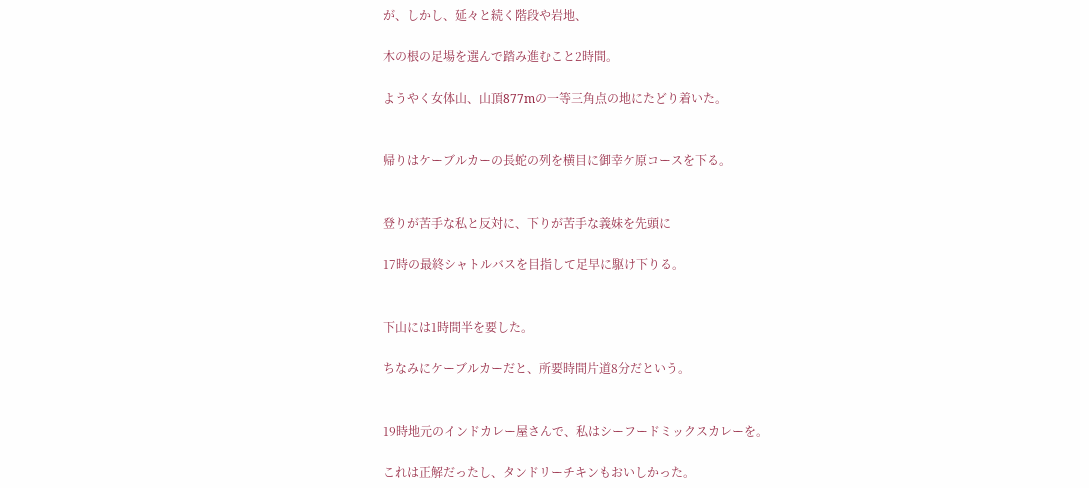が、しかし、延々と続く階段や岩地、

木の根の足場を選んで踏み進むこと2時間。

ようやく女体山、山頂877mの一等三角点の地にたどり着いた。


帰りはケーブルカーの長蛇の列を横目に御幸ケ原コースを下る。


登りが苦手な私と反対に、下りが苦手な義妹を先頭に

17時の最終シャトルバスを目指して足早に駆け下りる。


下山には1時間半を要した。

ちなみにケーブルカーだと、所要時間片道8分だという。


19時地元のインドカレー屋さんで、私はシーフードミックスカレーを。

これは正解だったし、タンドリーチキンもおいしかった。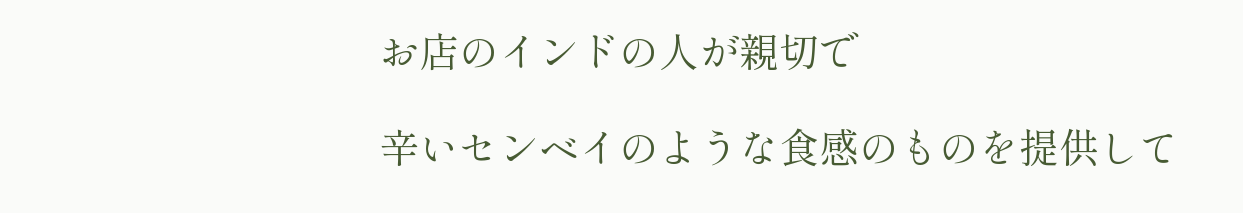お店のインドの人が親切で

辛いセンベイのような食感のものを提供して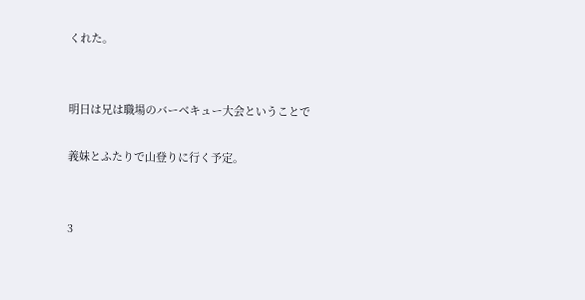くれた。


明日は兄は職場のバーベキュー大会ということで

義妹とふたりで山登りに行く予定。


3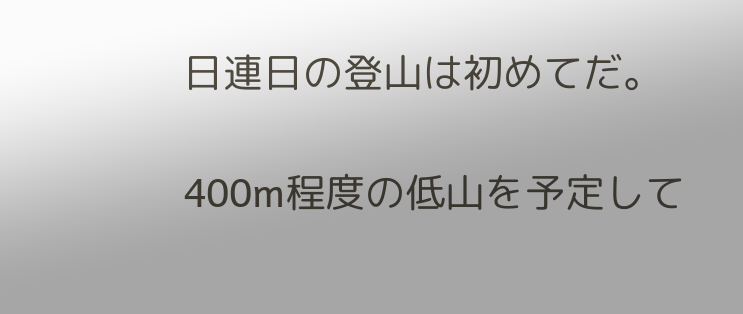日連日の登山は初めてだ。

400m程度の低山を予定して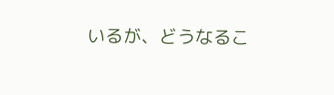いるが、どうなるこ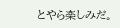とやら楽しみだ。